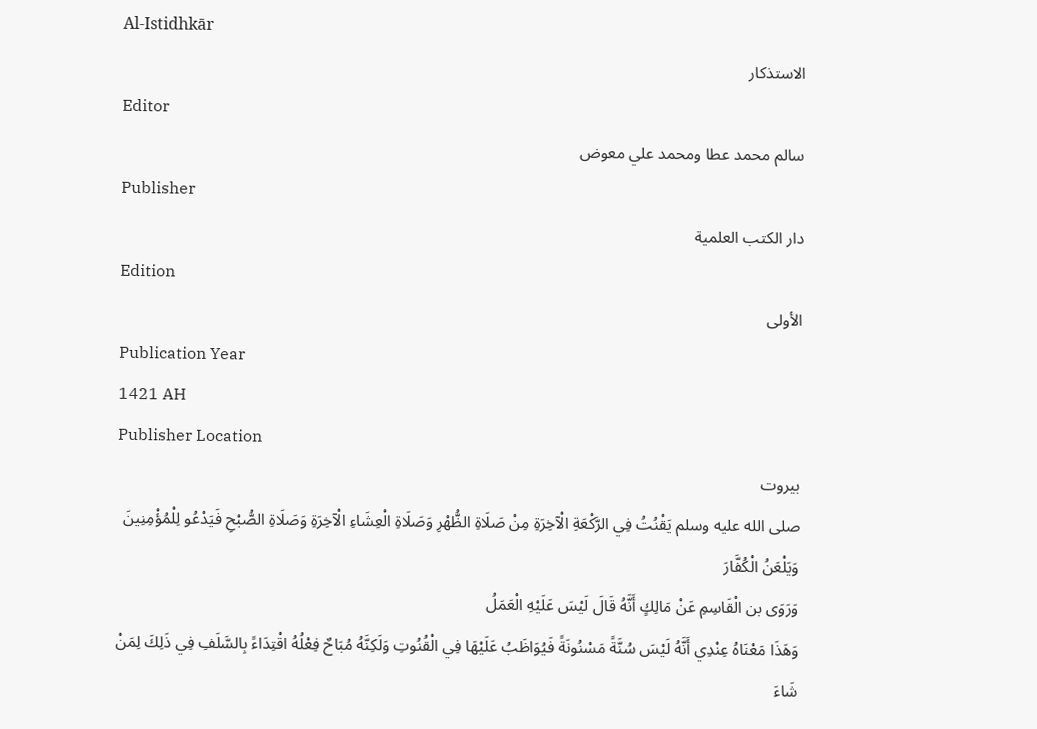Al-Istidhkār
الاستذكار
Editor
سالم محمد عطا ومحمد علي معوض
Publisher
دار الكتب العلمية
Edition
الأولى
Publication Year
1421 AH
Publisher Location
بيروت
صلى الله عليه وسلم يَقْنُتُ فِي الرَّكْعَةِ الْآخِرَةِ مِنْ صَلَاةِ الظُّهْرِ وَصَلَاةِ الْعِشَاءِ الْآخِرَةِ وَصَلَاةِ الصُّبْحِ فَيَدْعُو لِلْمُؤْمِنِينَ وَيَلْعَنُ الْكُفَّارَ
وَرَوَى بن الْقَاسِمِ عَنْ مَالِكٍ أَنَّهُ قَالَ لَيْسَ عَلَيْهِ الْعَمَلُ
وَهَذَا مَعْنَاهُ عِنْدِي أَنَّهُ لَيْسَ سُنَّةً مَسْنُونَةً فَيُوَاظَبُ عَلَيْهَا فِي الْقُنُوتِ وَلَكِنَّهُ مُبَاحٌ فِعْلُهُ اقْتِدَاءً بِالسَّلَفِ فِي ذَلِكَ لِمَنْ شَاءَ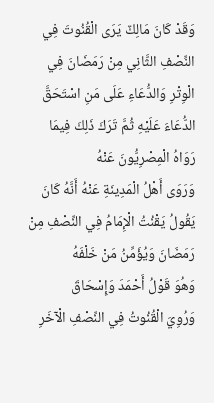وَقَدْ كَانَ مَالِكٌ يَرَى الْقُنُوتَ فِي النِّصْفِ الثَّانِي مِنْ رَمَضَانَ فِي الْوِتْرِ وَالدُّعَاءِ عَلَى مَنِ اسْتَحَقَّ الدُّعَاءَ عَلَيْهِ ثُمَّ تَرَكَ ذَلِكَ فِيمَا رَوَاهُ الْمِصْرِيُّونَ عَنْهُ
وَرَوَى أَهْلُ الْمَدِينَةِ عَنْهُ أَنَّهُ كَانَ يَقُولُ يَقْنُتُ الْإِمَامُ فِي النِّصْفِ مِنْ رَمَضَانَ وَيُؤَمِّنُ مَنْ خَلْفَهُ
وَهُوَ قَوْلُ أَحْمَدَ وَإِسْحَاقَ
وَرُوِيَ الْقُنُوتُ فِي النِّصْفِ الْآخَرِ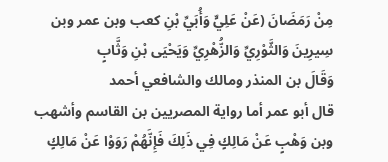مِنْ رَمَضَانَ (عَنْ عَلِيٍّ وَأُبَيِّ بْنِ كعب وبن عمر وبن سِيرِينَ وَالثَّوْرِيِّ وَالزُّهْرِيِّ وَيَحْيَى بْنِ وَثَّابٍ
وَقَالَ بن المنذر ومالك والشافعي أحمد
قال أبو عمر أما رواية المصريين بن القاسم وأشهب وبن وَهْبٍ عَنْ مَالِكٍ فِي ذَلِكَ فَإِنَّهُمْ رَوَوْا عَنْ مَالِكٍ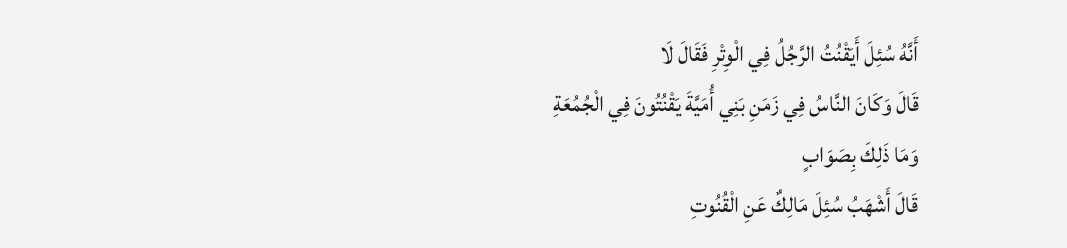أَنَّهُ سُئِلَ أَيَقْنُتُ الرَّجُلُ فِي الْوِتْرِ فَقَالَ لَا
قَالَ وَكَانَ النَّاسُ فِي زَمَنِ بَنِي أُمَيَّةَ يَقْنُتُونَ فِي الْجُمُعَةِ
وَمَا ذَلِكَ بِصَوَابٍ
قَالَ أَشْهَبُ سُئِلَ مَالِكٌ عَنِ الْقُنُوتِ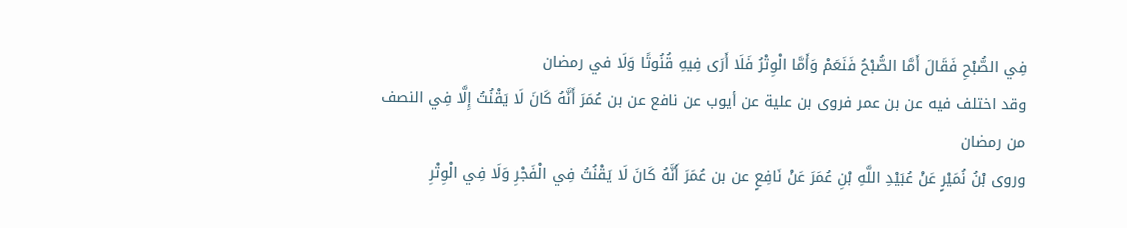فِي الصُّبْحِ فَقَالَ أَمَّا الصُّبْحُ فَنَعَمْ وَأَمَّا الْوِتْرُ فَلَا أَرَى فِيهِ قُنُوتًا وَلَا في رمضان
وقد اختلف فيه عن بن عمر فروى بن علية عن أيوب عن نافع عن بن عُمَرَ أَنَّهُ كَانَ لَا يَقْنُتُ إِلَّا فِي النصف من رمضان
وروى بْنُ نُمَيْرٍ عَنْ عُبَيْدِ اللَّهِ بْنِ عُمَرَ عَنْ نَافِعٍ عن بن عُمَرَ أَنَّهُ كَانَ لَا يَقْنُتُ فِي الْفَجْرِ وَلَا فِي الْوِتْرِ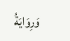وَرِوَايَةُ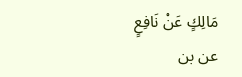مَالِكٍ عَنْ نَافِعٍ عن بن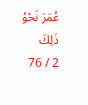عُمَرَ نَحْوُ ذَلِكَ
2 / 76